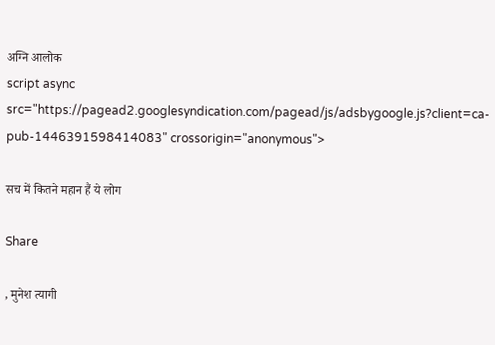अग्नि आलोक
script async src="https://pagead2.googlesyndication.com/pagead/js/adsbygoogle.js?client=ca-pub-1446391598414083" crossorigin="anonymous">

सच में कितने महान हैं ये लोग

Share

, मुनेश त्यागी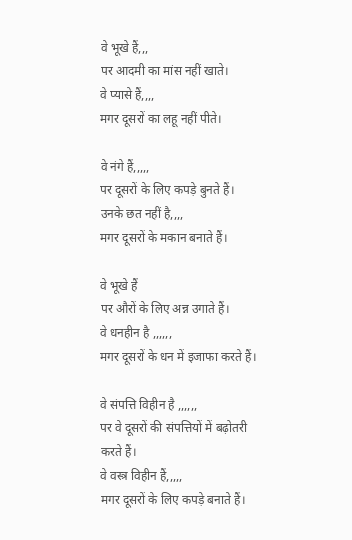वे भूखे हैं,,,
पर आदमी का मांस नहीं खाते।
वे प्यासे हैं,,,,
मगर दूसरों का लहू नहीं पीते।

वे नंगे हैं,,,,,
पर दूसरों के लिए कपड़े बुनते हैं।
उनके छत नहीं है,,,,
मगर दूसरों के मकान बनाते हैं।

वे भूखे हैं
पर औरों के लिए अन्न उगाते हैं।
वे धनहीन है ,,,,,,
मगर दूसरों के धन में इजाफा करते हैं।

वे संपत्ति विहीन है ,,,,,,
पर वे दूसरों की संपत्तियों में बढ़ोतरी करते हैं।
वे वस्त्र विहीन हैं,,,,,
मगर दूसरों के लिए कपड़े बनाते हैं।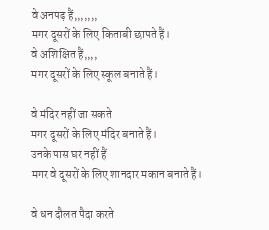वे अनपढ़ हैं,,,,,,,
मगर दूसरों के लिए किताबी छापते हैं।
वे अशिक्षित हैं,,,,
मगर दूसरों के लिए स्कूल बनाते हैं।

वे मंदिर नहीं जा सकते
मगर दूसरों के लिए मंदिर बनाते हैं।
उनके पास घर नहीं हैं
मगर वे दूसरों के लिए शानदार मकान बनाते हैं।

वे धन दौलत पैदा करते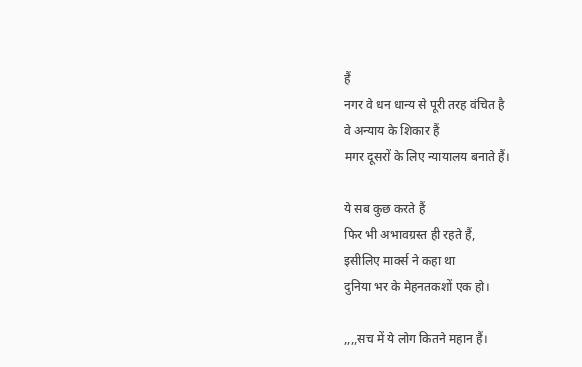हैं
नगर वे धन धान्य से पूरी तरह वंचित है
वे अन्याय के शिकार हैं
मगर दूसरों के लिए न्यायालय बनाते हैं।

ये सब कुछ करते हैं
फिर भी अभावग्रस्त ही रहते हैं,
इसीलिए मार्क्स ने कहा था
दुनिया भर के मेहनतकशों एक हो।

,,,,सच में ये लोग कितने महान हैं।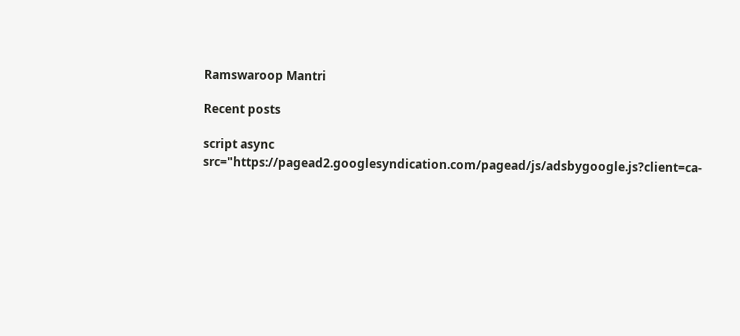Ramswaroop Mantri

Recent posts

script async src="https://pagead2.googlesyndication.com/pagead/js/adsbygoogle.js?client=ca-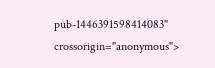pub-1446391598414083" crossorigin="anonymous">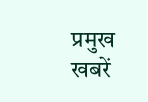प्रमुख खबरें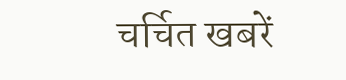चर्चित खबरें